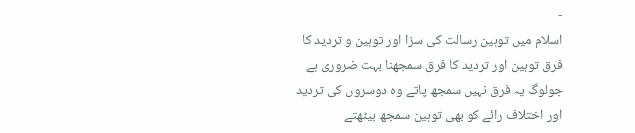-
اسلام میں توہین رسالت کی سزا اور توہین و تردید کا فرق توہین اور تردید کا فرق سمجھنا بہت ضروری ہے جولوگ یہ فرق نہیں سمجھ پاتے وہ دوسروں کی تردید اور اختلاف رائے کو بھی توہین سمجھ بیٹھتے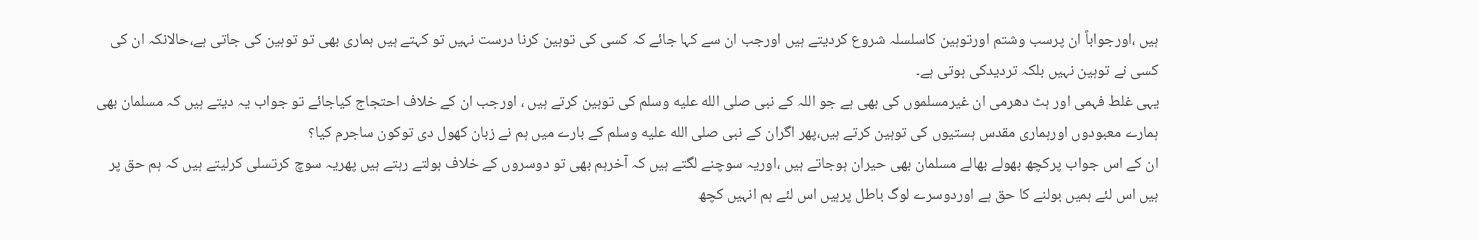ہیں ،اورجواباً ان پرسب وشتم اورتوہین کاسلسلہ شروع کردیتے ہیں اورجب ان سے کہا جائے کہ کسی کی توہین کرنا درست نہیں تو کہتے ہیں ہماری بھی تو توہین کی جاتی ہے،حالانکہ ان کی کسی نے توہین نہیں بلکہ تردیدکی ہوتی ہے۔
یہی غلط فہمی اور ہٹ دھرمی ان غیرمسلموں کی بھی ہے جو اللہ کے نبی صلى الله عليه وسلم کی توہین کرتے ہیں ، اورجب ان کے خلاف احتجاج کیاجائے تو جواب یہ دیتے ہیں کہ مسلمان بھی ہمارے معبودوں اورہماری مقدس ہستیوں کی توہین کرتے ہیں،پھر اگران کے نبی صلى الله عليه وسلم کے بارے میں ہم نے زبان کھول دی توکون ساجرم کیا؟
ان کے اس جواب پرکچھ بھولے بھالے مسلمان بھی حیران ہوجاتے ہیں ،اوریہ سوچنے لگتے ہیں کہ آخرہم بھی تو دوسروں کے خلاف بولتے رہتے ہیں پھریہ سوچ کرتسلی کرلیتے ہیں کہ ہم حق پر ہیں اس لئے ہمیں بولنے کا حق ہے اوردوسرے لوگ باطل پرہیں اس لئے ہم انہیں کچھ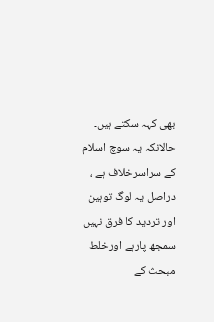بھی کہہ سکتے ہیں۔
حالانکہ یہ سوچ اسلام کے سراسرخلاف ہے ، دراصل یہ لوگ توہین اور تردید کا فرق نہیں سمجھ پارہے اورخلط مبحث کے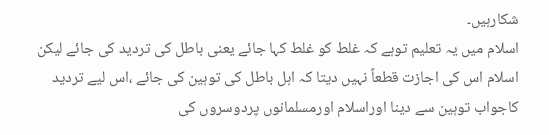شکارہیں۔
اسلام میں یہ تعلیم توہے کہ غلط کو غلط کہا جائے یعنی باطل کی تردید کی جائے لیکن اسلام اس کی اجازت قطعاً نہیں دیتا کہ اہل باطل کی توہین کی جائے ،اس لیے تردید کاجواب توہین سے دینا اوراسلام اورمسلمانوں پردوسروں کی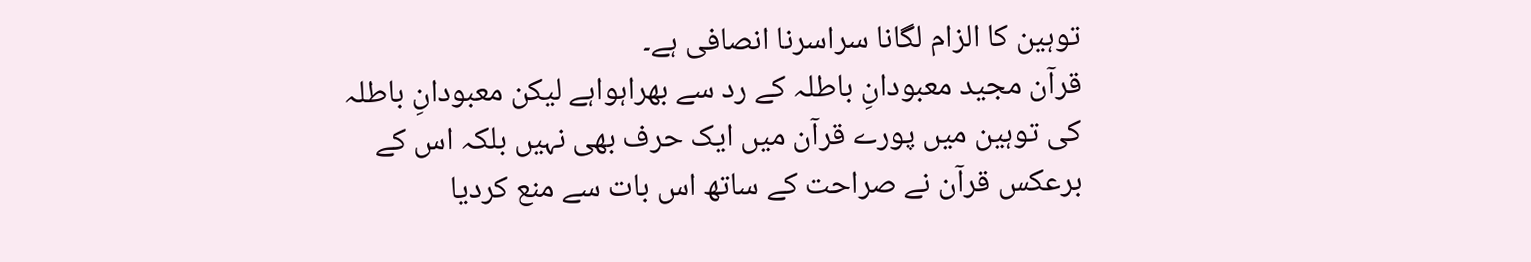توہین کا الزام لگانا سراسرنا انصافی ہے۔
قرآن مجید معبودانِ باطلہ کے رد سے بھراہواہے لیکن معبودانِ باطلہ کی توہین میں پورے قرآن میں ایک حرف بھی نہیں بلکہ اس کے برعکس قرآن نے صراحت کے ساتھ اس بات سے منع کردیا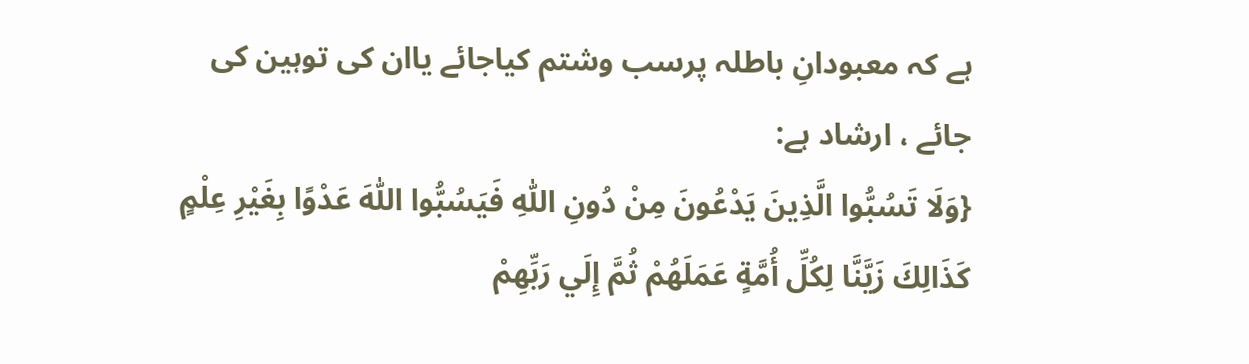ہے کہ معبودانِ باطلہ پرسب وشتم کیاجائے یاان کی توہین کی جائے ، ارشاد ہے:
{وَلَا تَسُبُّوا الَّذِينَ يَدْعُونَ مِنْ دُونِ اللّٰهِ فَيَسُبُّوا اللّٰهَ عَدْوًا بِغَيْرِ عِلْمٍ كَذَالِكَ زَيَّنَّا لِكُلِّ أُمَّةٍ عَمَلَهُمْ ثُمَّ إِلَي رَبِّهِمْ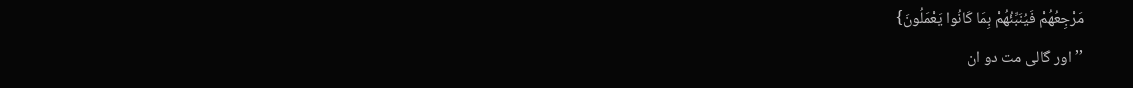مَرْجِعُهُمْ فَيُنَبِّئُهُمْ بِمَا كَانُوا يَعْمَلُونَ}
’’اور گالی مت دو ان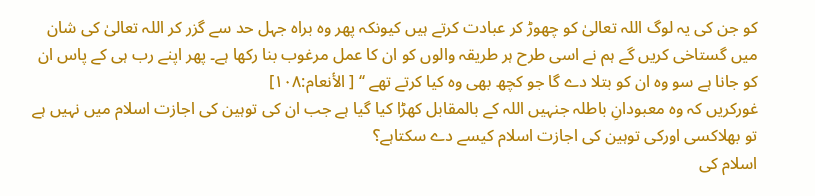کو جن کی یہ لوگ اللہ تعالیٰ کو چھوڑ کر عبادت کرتے ہیں کیونکہ پھر وہ براہ جہل حد سے گزر کر اللہ تعالیٰ کی شان میں گستاخی کریں گے ہم نے اسی طرح ہر طریقہ والوں کو ان کا عمل مرغوب بنا رکھا ہے۔ پھر اپنے رب ہی کے پاس ان کو جانا ہے سو وہ ان کو بتلا دے گا جو کچھ بھی وہ کیا کرتے تھے ‘‘ [ الأنعام:۱۰۸]
غورکریں کہ وہ معبودانِ باطلہ جنہیں اللہ کے بالمقابل کھڑا کیا گیا ہے جب ان کی توہین کی اجازت اسلام میں نہیں ہے تو بھلاکسی اورکی توہین کی اجازت اسلام کیسے دے سکتاہے؟
اسلام کی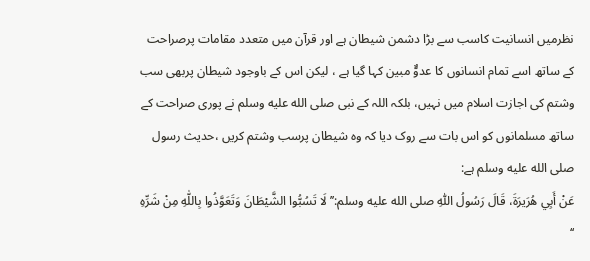نظرمیں انسانیت کاسب سے بڑا دشمن شیطان ہے اور قرآن میں متعدد مقامات پرصراحت کے ساتھ اسے تمام انسانوں کا عدوٌّ مبین کہا گیا ہے ، لیکن اس کے باوجود شیطان پربھی سب وشتم کی اجازت اسلام میں نہیں، بلکہ اللہ کے نبی صلى الله عليه وسلم نے پوری صراحت کے ساتھ مسلمانوں کو اس بات سے روک دیا کہ وہ شیطان پرسب وشتم کریں ،حدیث رسول صلى الله عليه وسلم ہے:
عَنْ أَبِي هُرَيرَةَ، قَالَ رَسُولُ اللّٰهِ صلى الله عليه وسلم:’’ لَا تَسُبُّوا الشَّيْطَانَ وَتَعَوَّذُوا بِاللّٰهِ مِنْ شَرِّهِ ‘‘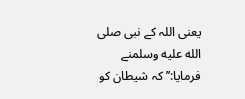یعنی اللہ کے نبی صلى الله عليه وسلمنے فرمایا:’’کہ شیطان کو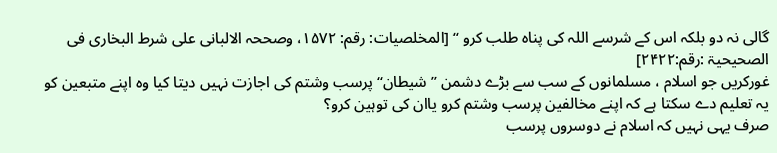گالی نہ دو بلکہ اس کے شرسے اللہ کی پناہ طلب کرو ‘‘ [المخلصیات: رقم: ۱۵۷۲، وصححہ الالبانی علی شرط البخاری فی الصحیحیۃ :رقم:۲۴۲۲]
غورکریں جو اسلام ، مسلمانوں کے سب سے بڑے دشمن ’’شیطان‘‘پرسب وشتم کی اجازت نہیں دیتا کیا وہ اپنے متبعین کو یہ تعلیم دے سکتا ہے کہ اپنے مخالفین پرسب وشتم کرو یاان کی توہین کرو؟
صرف یہی نہیں کہ اسلام نے دوسروں پرسب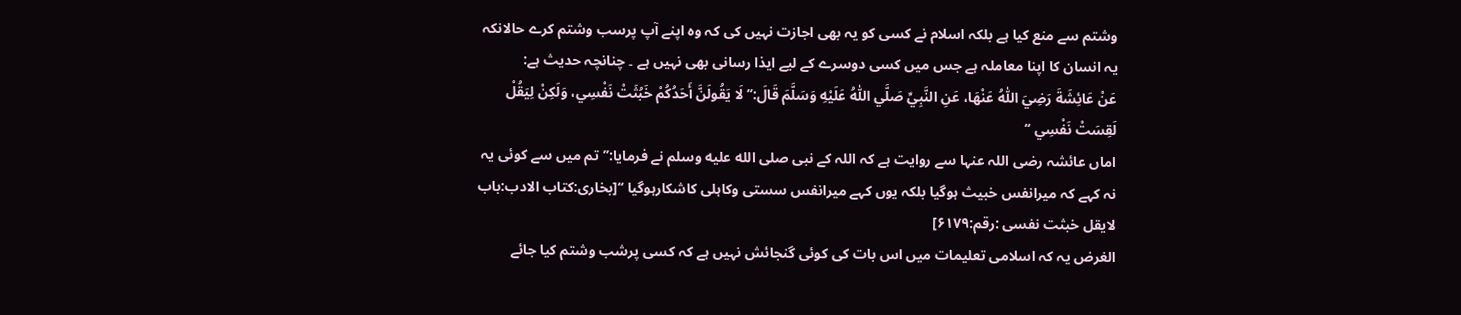وشتم سے منع کیا ہے بلکہ اسلام نے کسی کو یہ بھی اجازت نہیں کی کہ وہ اپنے آپ پرسب وشتم کرے حالانکہ یہ انسان کا اپنا معاملہ ہے جس میں کسی دوسرے کے لیے ایذا رسانی بھی نہیں ہے ۔ چنانچہ حدیث ہے:
عَنْ عَائِشَةَ رَضِيَ اللّٰهُ عَنْهَا، عَنِ النَّبِيِّ صَلَّي اللّٰهُ عَلَيْهِ وَسَلَّمَ قَالَ:’’لَا يَقُولَنَّ أَحَدُكُمْ خَبُثَتْ نَفْسِي، وَلَكِنْ لِيَقُلْ لَقِسَتْ نَفْسِي ‘‘
اماں عائشہ رضی اللہ عنہا سے روایت ہے کہ اللہ کے نبی صلى الله عليه وسلم نے فرمایا:’’تم میں سے کوئی یہ نہ کہے کہ میرانفس خبیث ہوگیا بلکہ یوں کہے میرانفس سستی وکاہلی کاشکارہوگیا ‘‘[بخاری:کتاب الادب:باب لایقل خبثت نفسی :رقم:۶۱۷۹]
الغرض یہ کہ اسلامی تعلیمات میں اس بات کی کوئی گنجائش نہیں ہے کہ کسی پرشب وشتم کیا جائے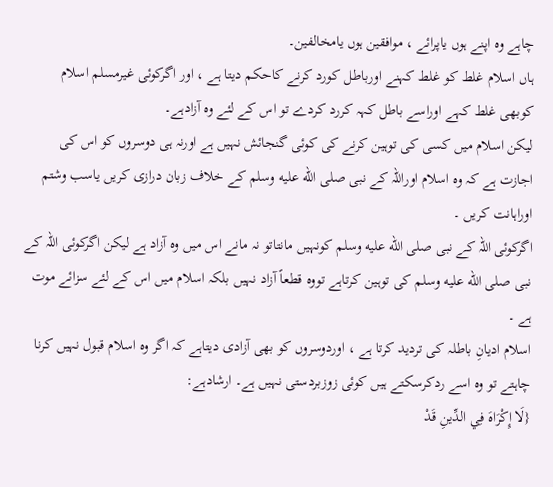چاہے وہ اپنے ہوں یاپرائے ، موافقین ہوں یامخالفین۔
ہاں اسلام غلط کو غلط کہنے اورباطل کورد کرنے کاحکم دیتا ہے ، اور اگرکوئی غیرمسلم اسلام کوبھی غلط کہے اوراسے باطل کہہ کررد کردے تو اس کے لئے وہ آزادہے۔
لیکن اسلام میں کسی کی توہین کرنے کی کوئی گنجائش نہیں ہے اورنہ ہی دوسروں کو اس کی اجازت ہے کہ وہ اسلام اوراللہ کے نبی صلى الله عليه وسلم کے خلاف زبان درازی کریں یاسب وشتم اوراہانت کریں ۔
اگرکوئی اللہ کے نبی صلى الله عليه وسلم کونہیں مانتاتو نہ مانے اس میں وہ آزاد ہے لیکن اگرکوئی اللہ کے نبی صلى الله عليه وسلم کی توہین کرتاہے تووہ قطعاً آزاد نہیں بلکہ اسلام میں اس کے لئے سزائے موت ہے ۔
اسلام ادیانِ باطلہ کی تردید کرتا ہے ، اوردوسروں کو بھی آزادی دیتاہے کہ اگر وہ اسلام قبول نہیں کرنا چاہتے تو وہ اسے ردکرسکتے ہیں کوئی زوزبردستی نہیں ہے۔ ارشادہے:
{لَا إِكْرَاهَ فِي الدِّينِ قَدْ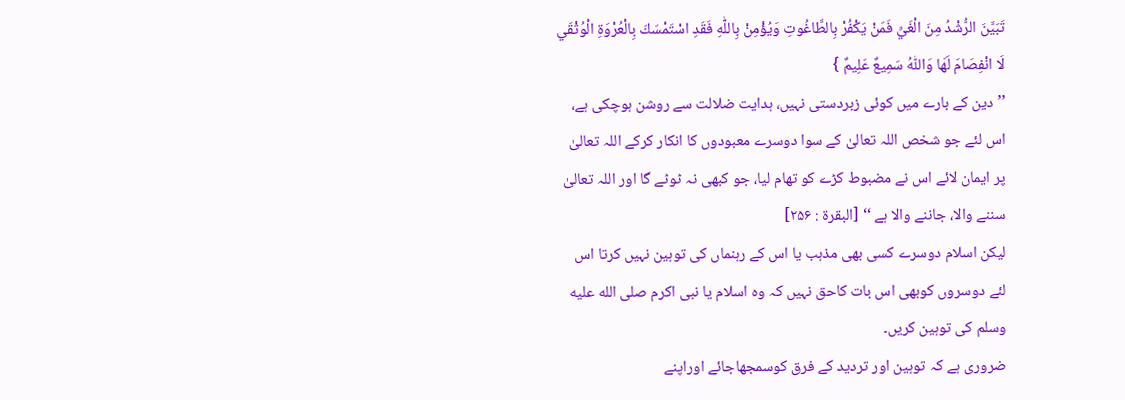تَبَيَّنَ الرُّشْدُ مِنَ الْغَيِّ فَمَنْ يَكْفُرْ بِالطَّاغُوتِ وَيُؤْمِنْ بِاللّٰهِ فَقَدِ اسْتَمْسَكَ بِالْعُرْوَةِ الْوُثْقَي لَا انْفِصَامَ لَهَا وَاللّٰهُ سَمِيعٌ عَلِيمٌ }
’’دین کے بارے میں کوئی زبردستی نہیں، ہدایت ضلالت سے روشن ہوچکی ہے، اس لئے جو شخص اللہ تعالیٰ کے سوا دوسرے معبودوں کا انکار کرکے اللہ تعالیٰ پر ایمان لائے اس نے مضبوط کڑے کو تھام لیا، جو کبھی نہ ٹوٹے گا اور اللہ تعالیٰ سننے والا، جاننے والا ہے ‘‘ [البقرۃ : ۲۵۶]
لیکن اسلام دوسرے کسی بھی مذہب یا اس کے رہنماں کی توہین نہیں کرتا اس لئے دوسروں کوبھی اس بات کاحق نہیں کہ وہ اسلام یا نبی اکرم صلى الله عليه وسلم کی توہین کریں۔
ضروری ہے کہ توہین اور تردید کے فرق کوسمجھاجائے اوراپنے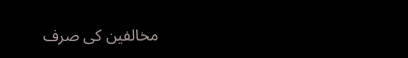مخالفین کی صرف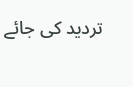تردید کی جائے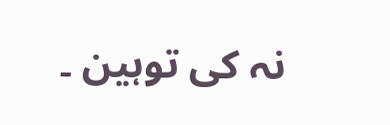نہ کی توہین ۔